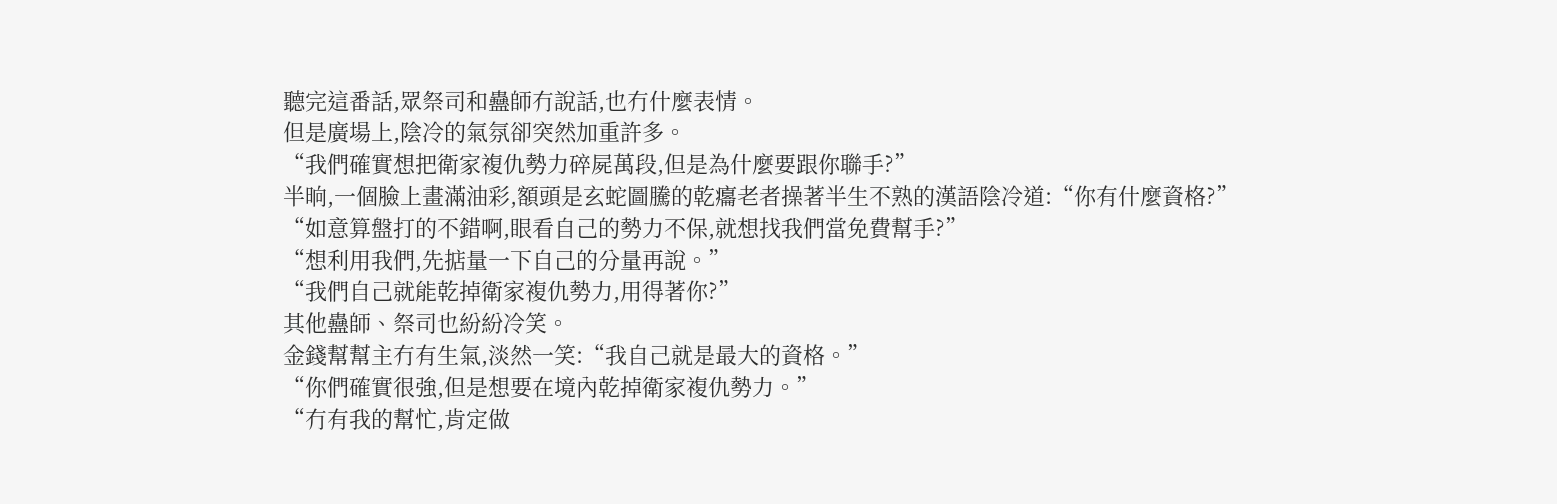聽完這番話,眾祭司和蠱師冇說話,也冇什麼表情。
但是廣場上,陰冷的氣氛卻突然加重許多。
“我們確實想把衛家複仇勢力碎屍萬段,但是為什麼要跟你聯手?”
半晌,一個臉上畫滿油彩,額頭是玄蛇圖騰的乾癟老者操著半生不熟的漢語陰冷道:“你有什麼資格?”
“如意算盤打的不錯啊,眼看自己的勢力不保,就想找我們當免費幫手?”
“想利用我們,先掂量一下自己的分量再說。”
“我們自己就能乾掉衛家複仇勢力,用得著你?”
其他蠱師、祭司也紛紛冷笑。
金錢幫幫主冇有生氣,淡然一笑:“我自己就是最大的資格。”
“你們確實很強,但是想要在境內乾掉衛家複仇勢力。”
“冇有我的幫忙,肯定做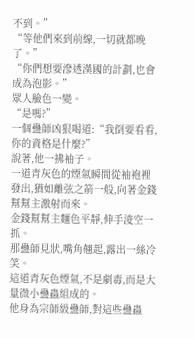不到。”
“等他們來到前線,一切就都晚了。”
“你們想要滲透漢國的計劃,也會成為泡影。”
眾人臉色一變。
“是嗎?”
一個蠱師凶狠喝道:“我倒要看看,你的資格是什麼?”
說著,他一拂袖子。
一道青灰色的煙氣瞬間從袖袍裡發出,猶如離弦之箭一般,向著金錢幫幫主激射而來。
金錢幫幫主麵色平靜,伸手淩空一抓。
那蠱師見狀,嘴角翹起,露出一絲冷笑。
這道青灰色煙氣,不是劇毒,而是大量微小蠱蟲組成的。
他身為宗師級蠱師,對這些蠱蟲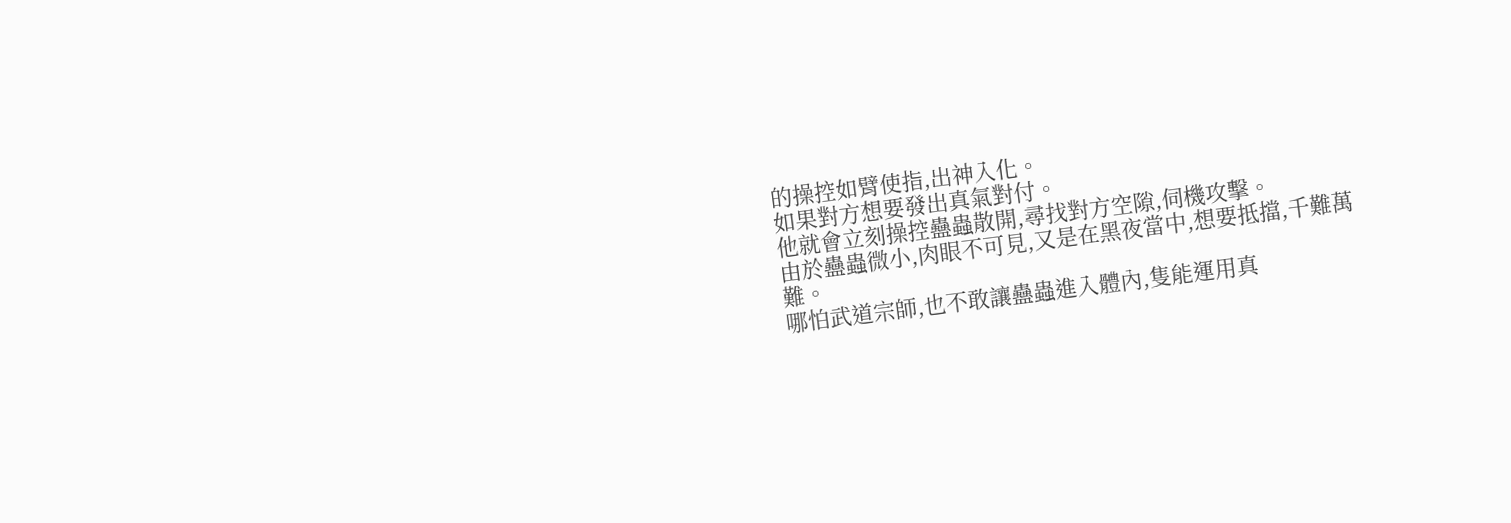的操控如臂使指,出神入化。
如果對方想要發出真氣對付。
他就會立刻操控蠱蟲散開,尋找對方空隙,伺機攻擊。
由於蠱蟲微小,肉眼不可見,又是在黑夜當中,想要抵擋,千難萬難。
哪怕武道宗師,也不敢讓蠱蟲進入體內,隻能運用真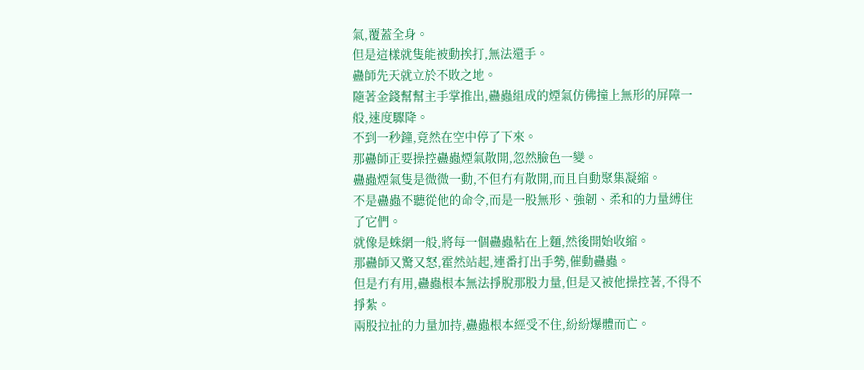氣,覆蓋全身。
但是這樣就隻能被動挨打,無法還手。
蠱師先天就立於不敗之地。
隨著金錢幫幫主手掌推出,蠱蟲組成的煙氣仿佛撞上無形的屏障一般,速度驟降。
不到一秒鐘,竟然在空中停了下來。
那蠱師正要操控蠱蟲煙氣散開,忽然臉色一變。
蠱蟲煙氣隻是微微一動,不但冇有散開,而且自動聚集凝縮。
不是蠱蟲不聽從他的命令,而是一股無形、強韌、柔和的力量縛住了它們。
就像是蛛網一般,將每一個蠱蟲粘在上麵,然後開始收縮。
那蠱師又驚又怒,霍然站起,連番打出手勢,催動蠱蟲。
但是冇有用,蠱蟲根本無法掙脫那股力量,但是又被他操控著,不得不掙紮。
兩股拉扯的力量加持,蠱蟲根本經受不住,紛紛爆體而亡。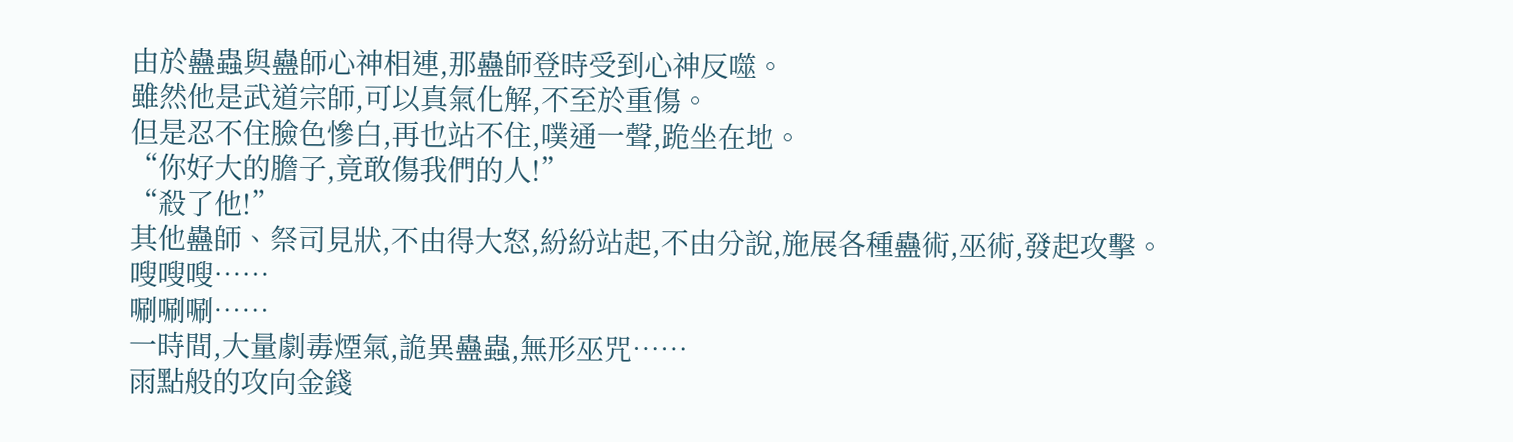由於蠱蟲與蠱師心神相連,那蠱師登時受到心神反噬。
雖然他是武道宗師,可以真氣化解,不至於重傷。
但是忍不住臉色慘白,再也站不住,噗通一聲,跪坐在地。
“你好大的膽子,竟敢傷我們的人!”
“殺了他!”
其他蠱師、祭司見狀,不由得大怒,紛紛站起,不由分說,施展各種蠱術,巫術,發起攻擊。
嗖嗖嗖……
唰唰唰……
一時間,大量劇毒煙氣,詭異蠱蟲,無形巫咒……
雨點般的攻向金錢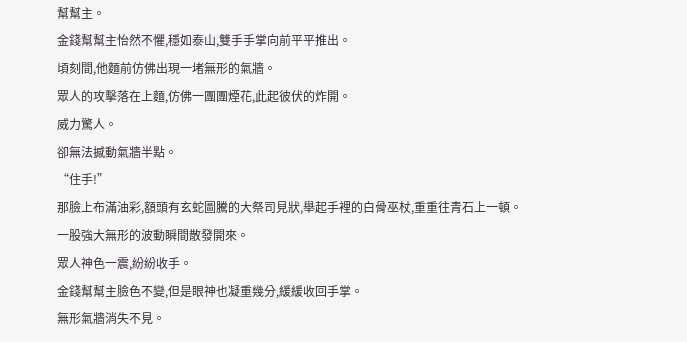幫幫主。
金錢幫幫主怡然不懼,穩如泰山,雙手手掌向前平平推出。
頃刻間,他麵前仿佛出現一堵無形的氣牆。
眾人的攻擊落在上麵,仿佛一團團煙花,此起彼伏的炸開。
威力驚人。
卻無法撼動氣牆半點。
“住手!”
那臉上布滿油彩,額頭有玄蛇圖騰的大祭司見狀,舉起手裡的白骨巫杖,重重往青石上一頓。
一股強大無形的波動瞬間散發開來。
眾人神色一震,紛紛收手。
金錢幫幫主臉色不變,但是眼神也凝重幾分,緩緩收回手掌。
無形氣牆消失不見。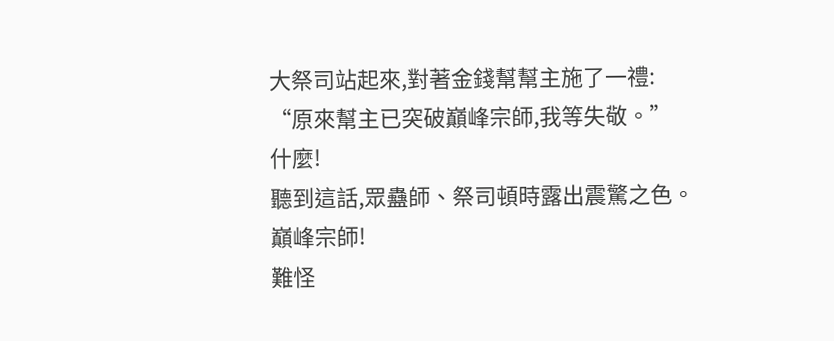大祭司站起來,對著金錢幫幫主施了一禮:
“原來幫主已突破巔峰宗師,我等失敬。”
什麼!
聽到這話,眾蠱師、祭司頓時露出震驚之色。
巔峰宗師!
難怪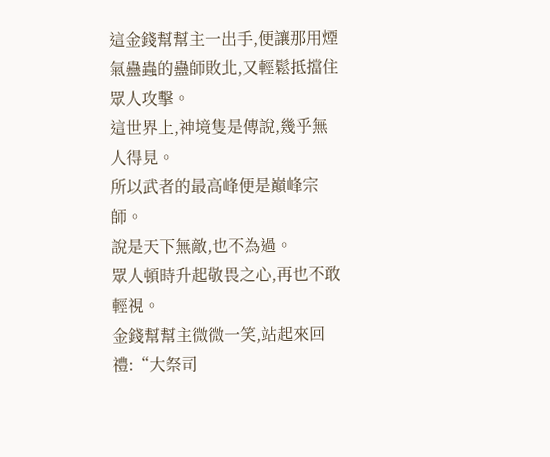這金錢幫幫主一出手,便讓那用煙氣蠱蟲的蠱師敗北,又輕鬆抵擋住眾人攻擊。
這世界上,神境隻是傳說,幾乎無人得見。
所以武者的最高峰便是巔峰宗師。
說是天下無敵,也不為過。
眾人頓時升起敬畏之心,再也不敢輕視。
金錢幫幫主微微一笑,站起來回禮:“大祭司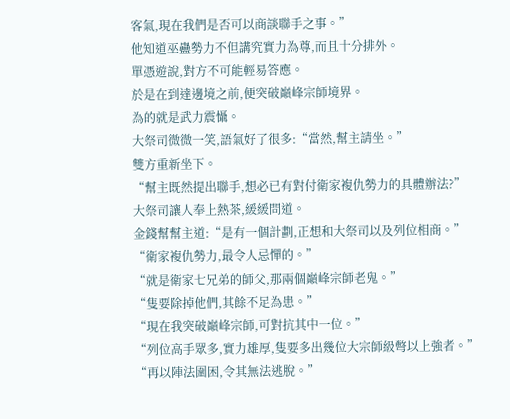客氣,現在我們是否可以商談聯手之事。”
他知道巫蠱勢力不但講究實力為尊,而且十分排外。
單憑遊說,對方不可能輕易答應。
於是在到達邊境之前,便突破巔峰宗師境界。
為的就是武力震懾。
大祭司微微一笑,語氣好了很多:“當然,幫主請坐。”
雙方重新坐下。
“幫主既然提出聯手,想必已有對付衛家複仇勢力的具體辦法?”
大祭司讓人奉上熱茶,緩緩問道。
金錢幫幫主道:“是有一個計劃,正想和大祭司以及列位相商。”
“衛家複仇勢力,最令人忌憚的。”
“就是衛家七兄弟的師父,那兩個巔峰宗師老鬼。”
“隻要除掉他們,其餘不足為患。”
“現在我突破巔峰宗師,可對抗其中一位。”
“列位高手眾多,實力雄厚,隻要多出幾位大宗師級彆以上強者。”
“再以陣法圍困,令其無法逃脫。”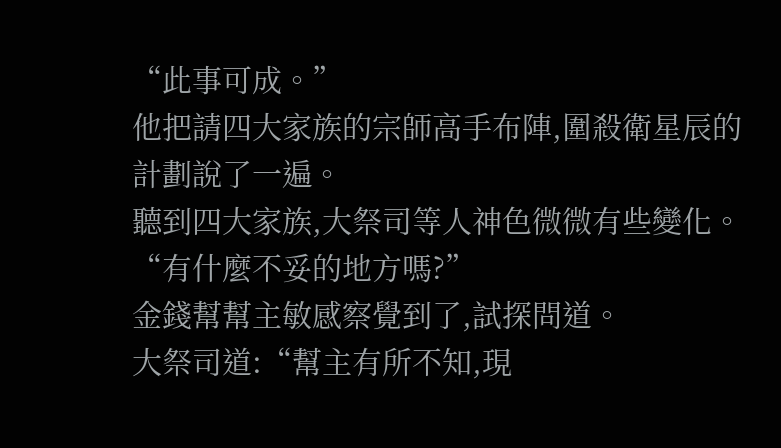“此事可成。”
他把請四大家族的宗師高手布陣,圍殺衛星辰的計劃說了一遍。
聽到四大家族,大祭司等人神色微微有些變化。
“有什麼不妥的地方嗎?”
金錢幫幫主敏感察覺到了,試探問道。
大祭司道:“幫主有所不知,現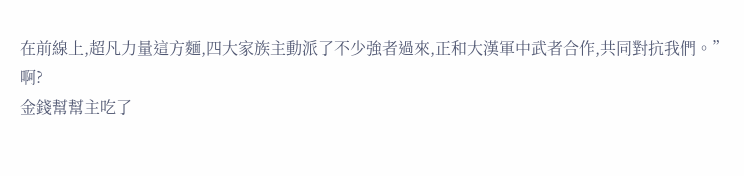在前線上,超凡力量這方麵,四大家族主動派了不少強者過來,正和大漢軍中武者合作,共同對抗我們。”
啊?
金錢幫幫主吃了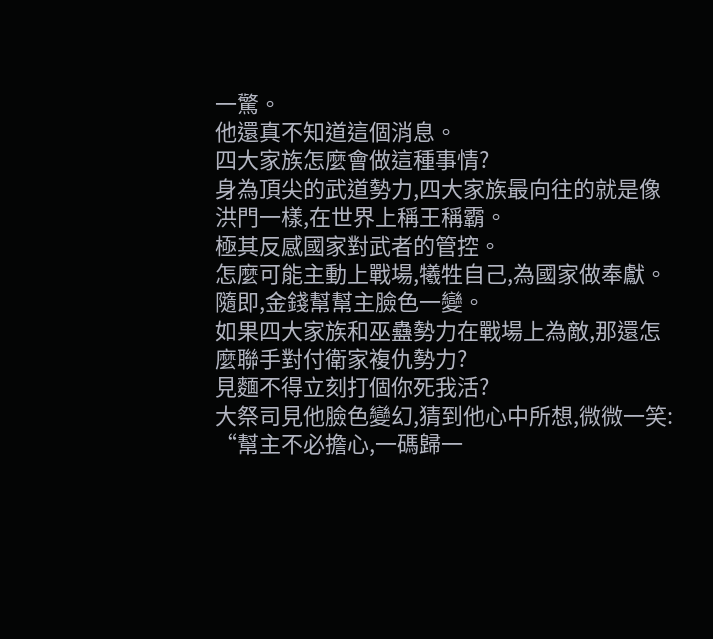一驚。
他還真不知道這個消息。
四大家族怎麼會做這種事情?
身為頂尖的武道勢力,四大家族最向往的就是像洪門一樣,在世界上稱王稱霸。
極其反感國家對武者的管控。
怎麼可能主動上戰場,犧牲自己,為國家做奉獻。
隨即,金錢幫幫主臉色一變。
如果四大家族和巫蠱勢力在戰場上為敵,那還怎麼聯手對付衛家複仇勢力?
見麵不得立刻打個你死我活?
大祭司見他臉色變幻,猜到他心中所想,微微一笑:
“幫主不必擔心,一碼歸一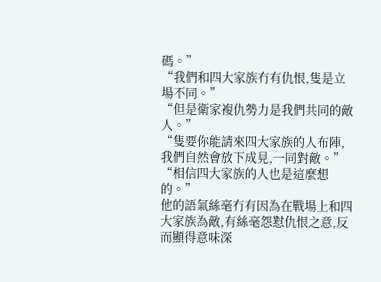碼。”
“我們和四大家族冇有仇恨,隻是立場不同。”
“但是衛家複仇勢力是我們共同的敵人。”
“隻要你能請來四大家族的人布陣,我們自然會放下成見,一同對敵。”
“相信四大家族的人也是這麼想的。”
他的語氣絲毫冇有因為在戰場上和四大家族為敵,有絲毫怨懟仇恨之意,反而顯得意味深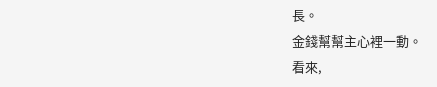長。
金錢幫幫主心裡一動。
看來,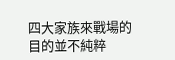四大家族來戰場的目的並不純粹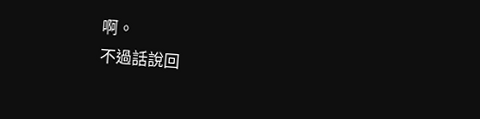啊。
不過話說回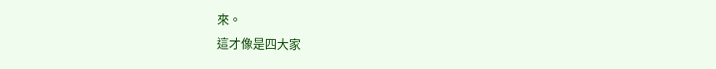來。
這才像是四大家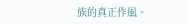族的真正作風。